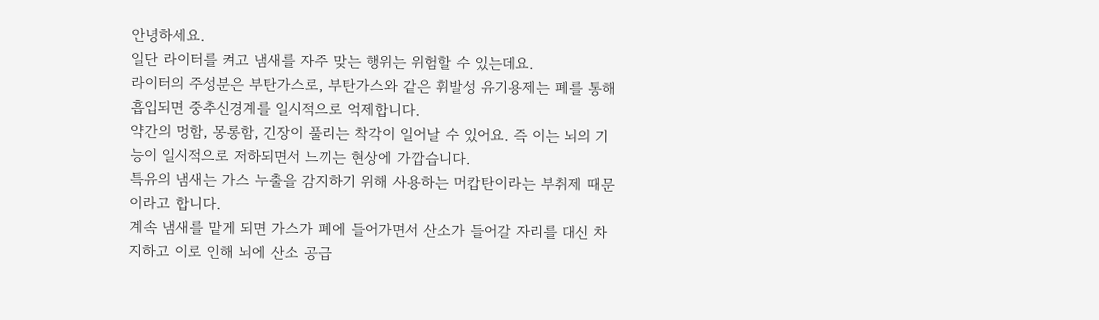안녕하세요.
일단 라이터를 켜고 냄새를 자주 맞는 행위는 위험할 수 있는데요.
라이터의 주성분은 부탄가스로, 부탄가스와 같은 휘발성 유기용제는 폐를 통해 흡입되면 중추신경계를 일시적으로 억제합니다.
약간의 멍함, 몽롱함, 긴장이 풀리는 착각이 일어날 수 있어요. 즉 이는 뇌의 기능이 일시적으로 저하되면서 느끼는 현상에 가깝습니다.
특유의 냄새는 가스 누출을 감지하기 위해 사용하는 머캅탄이라는 부취제 때문이라고 합니다.
계속 냄새를 맡게 되면 가스가 폐에 들어가면서 산소가 들어갈 자리를 대신 차지하고 이로 인해 뇌에 산소 공급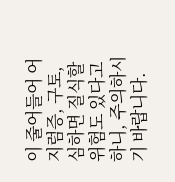이 줄어들어 어지럼증, 구토, 심하면 질식할 위험도 있다고하니, 주의하시기 바랍니다.